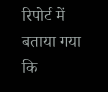रिपोर्ट में बताया गया कि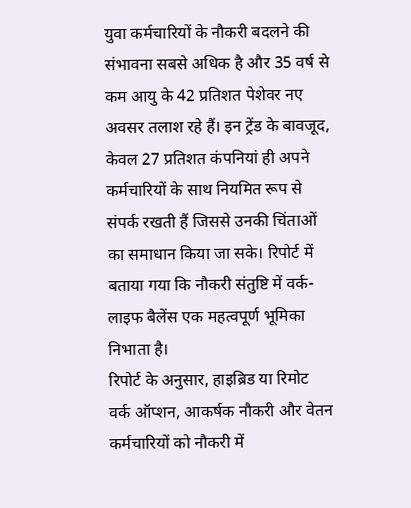युवा कर्मचारियों के नौकरी बदलने की संभावना सबसे अधिक है और 35 वर्ष से कम आयु के 42 प्रतिशत पेशेवर नए अवसर तलाश रहे हैं। इन ट्रेंड के बावजूद, केवल 27 प्रतिशत कंपनियां ही अपने कर्मचारियों के साथ नियमित रूप से संपर्क रखती हैं जिससे उनकी चिंताओं का समाधान किया जा सके। रिपोर्ट में बताया गया कि नौकरी संतुष्टि में वर्क-लाइफ बैलेंस एक महत्वपूर्ण भूमिका निभाता है।
रिपोर्ट के अनुसार, हाइब्रिड या रिमोट वर्क ऑप्शन, आकर्षक नौकरी और वेतन कर्मचारियों को नौकरी में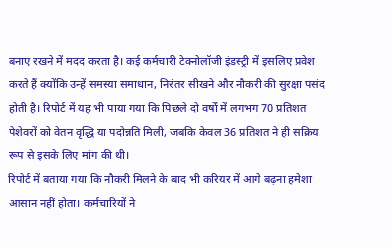बनाए रखने में मदद करता है। कई कर्मचारी टेक्नोलॉजी इंडस्ट्री में इसलिए प्रवेश करते हैं क्योंकि उन्हें समस्या समाधान, निरंतर सीखने और नौकरी की सुरक्षा पसंद होती है। रिपोर्ट में यह भी पाया गया कि पिछले दो वर्षों में लगभग 70 प्रतिशत पेशेवरों को वेतन वृद्धि या पदोन्नति मिली, जबकि केवल 36 प्रतिशत ने ही सक्रिय रूप से इसके लिए मांग की थी।
रिपोर्ट में बताया गया कि नौकरी मिलने के बाद भी करियर में आगे बढ़ना हमेशा आसान नहीं होता। कर्मचारियों ने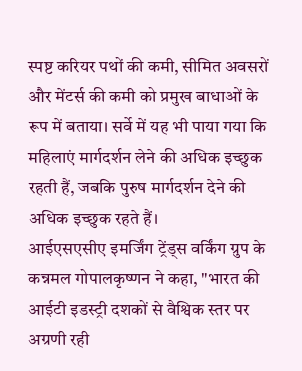स्पष्ट करियर पथों की कमी, सीमित अवसरों और मेंटर्स की कमी को प्रमुख बाधाओं के रूप में बताया। सर्वे में यह भी पाया गया कि महिलाएं मार्गदर्शन लेने की अधिक इच्छुक रहती हैं, जबकि पुरुष मार्गदर्शन देने की अधिक इच्छुक रहते हैं।
आईएसएसीए इमर्जिंग ट्रेंड्स वर्किंग ग्रुप के कन्नमल गोपालकृष्णन ने कहा, "भारत की आईटी इडस्ट्री दशकों से वैश्विक स्तर पर अग्रणी रही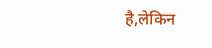है,लेकिन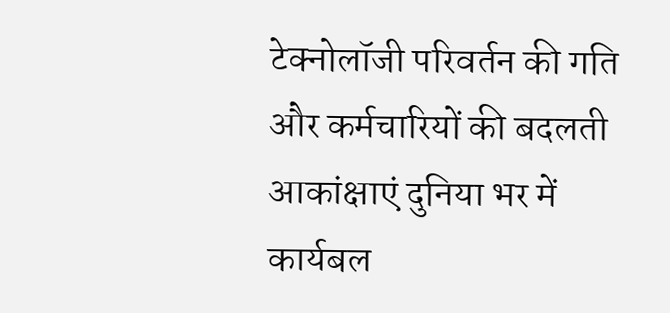टेक्नोलॉजी परिवर्तन की गति और कर्मचारियों की बदलती आकांक्षाएं दुनिया भर में कार्यबल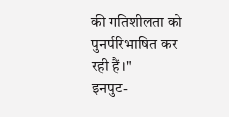की गतिशीलता को पुनर्परिभाषित कर रही हैं।"
इनपुट-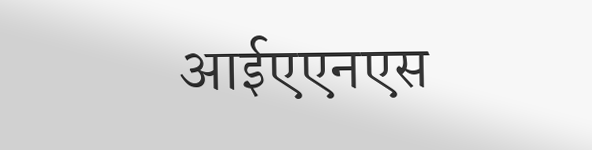आईएएनएस